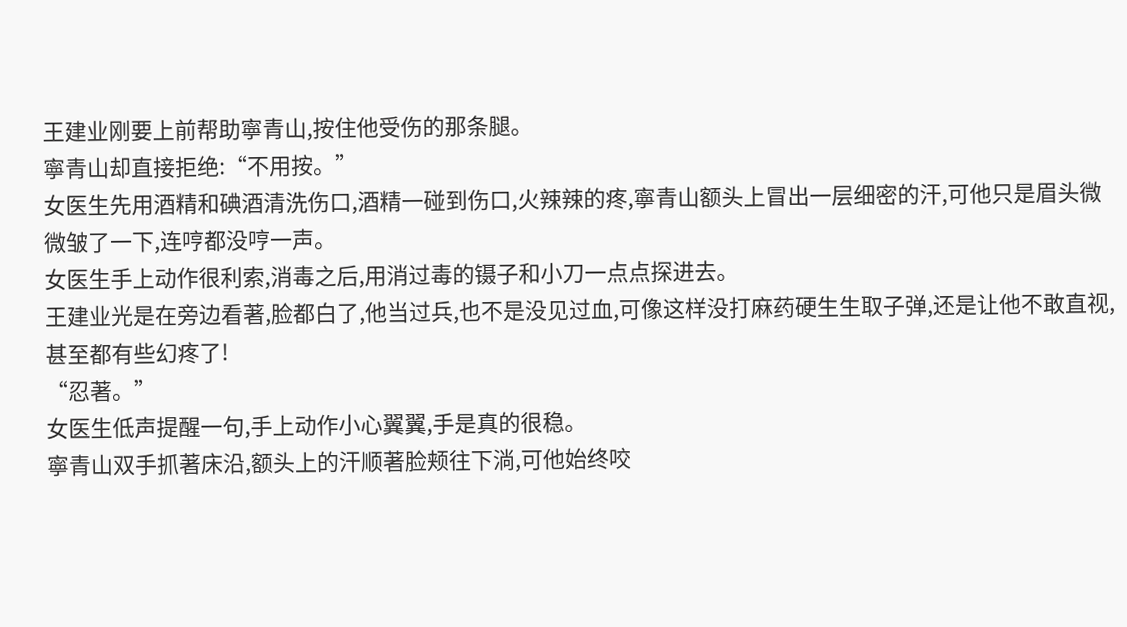王建业刚要上前帮助寧青山,按住他受伤的那条腿。
寧青山却直接拒绝:“不用按。”
女医生先用酒精和碘酒清洗伤口,酒精一碰到伤口,火辣辣的疼,寧青山额头上冒出一层细密的汗,可他只是眉头微微皱了一下,连哼都没哼一声。
女医生手上动作很利索,消毒之后,用消过毒的镊子和小刀一点点探进去。
王建业光是在旁边看著,脸都白了,他当过兵,也不是没见过血,可像这样没打麻药硬生生取子弹,还是让他不敢直视,甚至都有些幻疼了!
“忍著。”
女医生低声提醒一句,手上动作小心翼翼,手是真的很稳。
寧青山双手抓著床沿,额头上的汗顺著脸颊往下淌,可他始终咬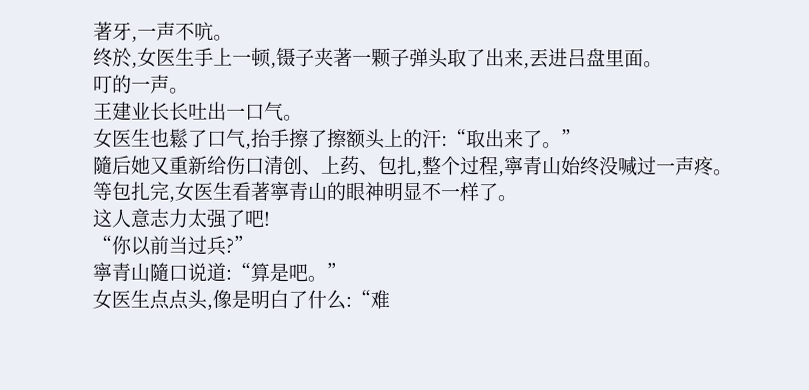著牙,一声不吭。
终於,女医生手上一顿,镊子夹著一颗子弹头取了出来,丟进吕盘里面。
叮的一声。
王建业长长吐出一口气。
女医生也鬆了口气,抬手擦了擦额头上的汗:“取出来了。”
隨后她又重新给伤口清创、上药、包扎,整个过程,寧青山始终没喊过一声疼。
等包扎完,女医生看著寧青山的眼神明显不一样了。
这人意志力太强了吧!
“你以前当过兵?”
寧青山隨口说道:“算是吧。”
女医生点点头,像是明白了什么:“难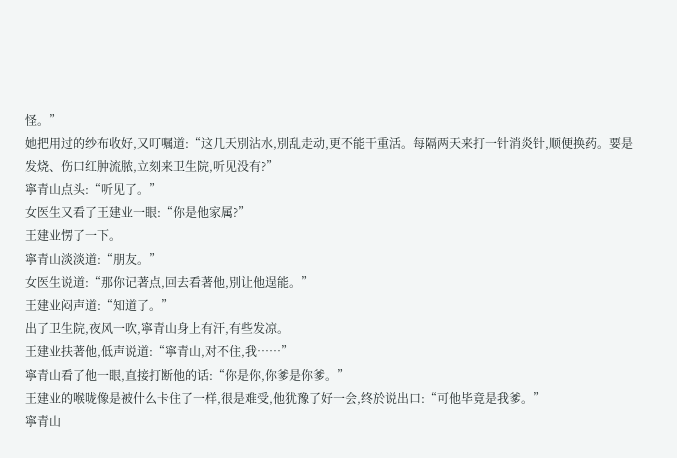怪。”
她把用过的纱布收好,又叮嘱道:“这几天別沾水,別乱走动,更不能干重活。每隔两天来打一针消炎针,顺便换药。要是发烧、伤口红肿流脓,立刻来卫生院,听见没有?”
寧青山点头:“听见了。”
女医生又看了王建业一眼:“你是他家属?”
王建业愣了一下。
寧青山淡淡道:“朋友。”
女医生说道:“那你记著点,回去看著他,別让他逞能。”
王建业闷声道:“知道了。”
出了卫生院,夜风一吹,寧青山身上有汗,有些发凉。
王建业扶著他,低声说道:“寧青山,对不住,我……”
寧青山看了他一眼,直接打断他的话:“你是你,你爹是你爹。”
王建业的喉咙像是被什么卡住了一样,很是难受,他犹豫了好一会,终於说出口:“可他毕竟是我爹。”
寧青山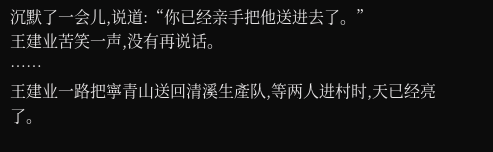沉默了一会儿,说道:“你已经亲手把他送进去了。”
王建业苦笑一声,没有再说话。
……
王建业一路把寧青山送回清溪生產队,等两人进村时,天已经亮了。